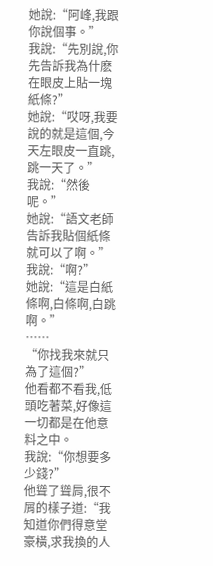她說:“阿峰,我跟你說個事。”
我說:“先別說,你先告訴我為什麽在眼皮上貼一塊紙條?”
她說:“哎呀,我要說的就是這個,今天左眼皮一直跳,跳一天了。”
我說:“然後呢。”
她說:“語文老師告訴我貼個紙條就可以了啊。”
我說:“啊?”
她說:“這是白紙條啊,白條啊,白跳啊。”
……
“你找我來就只為了這個?”
他看都不看我,低頭吃著菜,好像這一切都是在他意料之中。
我說:“你想要多少錢?”
他聳了聳肩,很不屑的樣子道:“我知道你們得意堂豪橫,求我換的人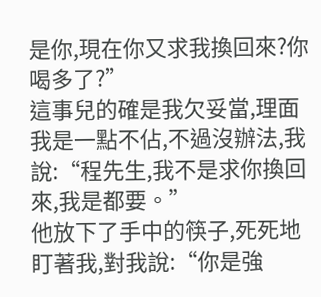是你,現在你又求我換回來?你喝多了?”
這事兒的確是我欠妥當,理面我是一點不佔,不過沒辦法,我說:“程先生,我不是求你換回來,我是都要。”
他放下了手中的筷子,死死地盯著我,對我說:“你是強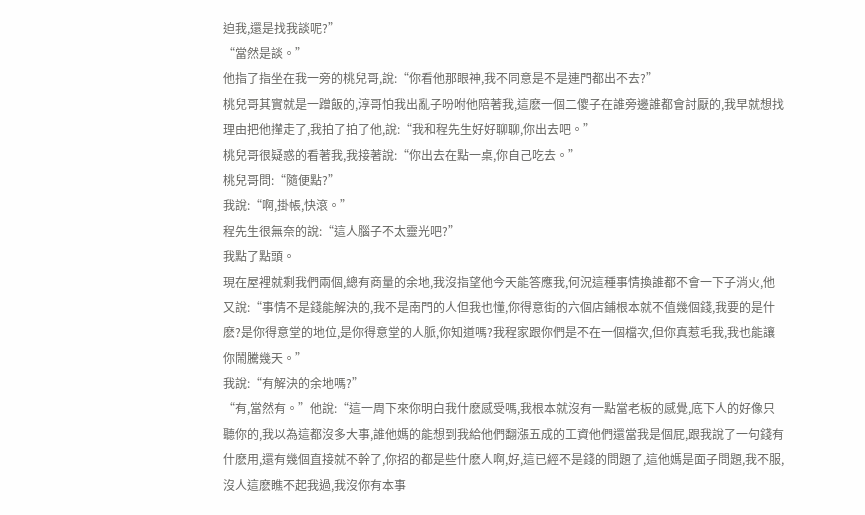迫我,還是找我談呢?”
“當然是談。”
他指了指坐在我一旁的桃兒哥,說:“你看他那眼神,我不同意是不是連門都出不去?”
桃兒哥其實就是一蹭飯的,淳哥怕我出亂子吩咐他陪著我,這麽一個二傻子在誰旁邊誰都會討厭的,我早就想找理由把他攆走了,我拍了拍了他,說:“我和程先生好好聊聊,你出去吧。”
桃兒哥很疑惑的看著我,我接著說:“你出去在點一桌,你自己吃去。”
桃兒哥問:“隨便點?”
我說:“啊,掛帳,快滾。”
程先生很無奈的說:“這人腦子不太靈光吧?”
我點了點頭。
現在屋裡就剩我們兩個,總有商量的余地,我沒指望他今天能答應我,何況這種事情換誰都不會一下子消火,他又說:“事情不是錢能解決的,我不是南門的人但我也懂,你得意街的六個店鋪根本就不值幾個錢,我要的是什麽?是你得意堂的地位,是你得意堂的人脈,你知道嗎?我程家跟你們是不在一個檔次,但你真惹毛我,我也能讓你鬧騰幾天。”
我說:“有解決的余地嗎?”
“有,當然有。”他說:“這一周下來你明白我什麽感受嗎,我根本就沒有一點當老板的感覺,底下人的好像只聽你的,我以為這都沒多大事,誰他媽的能想到我給他們翻漲五成的工資他們還當我是個屁,跟我說了一句錢有什麽用,還有幾個直接就不幹了,你招的都是些什麽人啊,好,這已經不是錢的問題了,這他媽是面子問題,我不服,沒人這麽瞧不起我過,我沒你有本事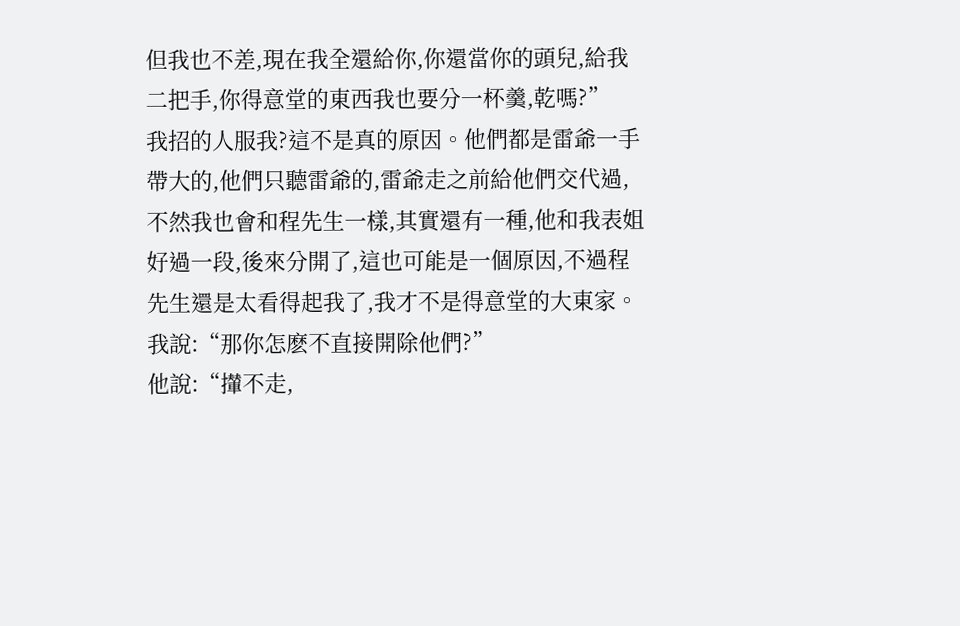但我也不差,現在我全還給你,你還當你的頭兒,給我二把手,你得意堂的東西我也要分一杯羹,乾嗎?”
我招的人服我?這不是真的原因。他們都是雷爺一手帶大的,他們只聽雷爺的,雷爺走之前給他們交代過,不然我也會和程先生一樣,其實還有一種,他和我表姐好過一段,後來分開了,這也可能是一個原因,不過程先生還是太看得起我了,我才不是得意堂的大東家。
我說:“那你怎麽不直接開除他們?”
他說:“攆不走,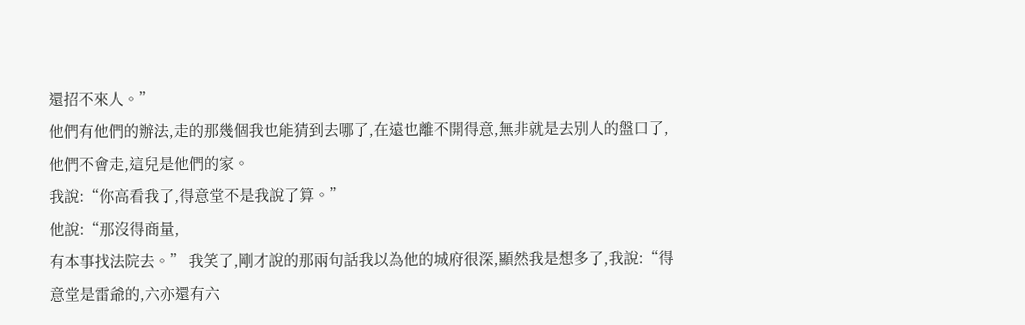還招不來人。”
他們有他們的辦法,走的那幾個我也能猜到去哪了,在遠也離不開得意,無非就是去別人的盤口了,他們不會走,這兒是他們的家。
我說:“你高看我了,得意堂不是我說了算。”
他說:“那沒得商量,
有本事找法院去。” 我笑了,剛才說的那兩句話我以為他的城府很深,顯然我是想多了,我說:“得意堂是雷爺的,六亦還有六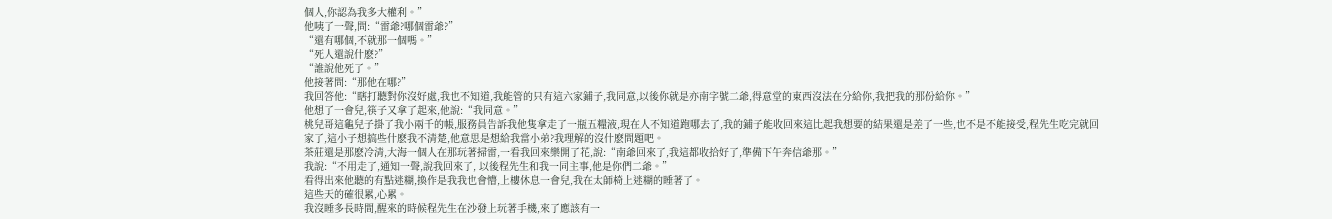個人,你認為我多大權利。”
他咦了一聲,問:“雷爺?哪個雷爺?”
“還有哪個,不就那一個嗎。”
“死人還說什麽?”
“誰說他死了。”
他接著問:“那他在哪?”
我回答他:“瞎打聽對你沒好處,我也不知道,我能管的只有這六家鋪子,我同意,以後你就是亦南字號二爺,得意堂的東西沒法在分給你,我把我的那份給你。”
他想了一會兒,筷子又拿了起來,他說:“我同意。”
桃兒哥這龜兒子掛了我小兩千的帳,服務員告訴我他隻拿走了一瓶五糧液,現在人不知道跑哪去了,我的鋪子能收回來這比起我想要的結果還是差了一些,也不是不能接受,程先生吃完就回家了,這小子想搞些什麽我不清楚,他意思是想給我當小弟?我理解的沒什麽問題吧。
茶莊還是那麽冷清,大海一個人在那玩著掃雷,一看我回來樂開了花,說:“南爺回來了,我這都收拾好了,準備下午奔信爺那。”
我說:“不用走了,通知一聲,說我回來了, 以後程先生和我一同主事,他是你們二爺。”
看得出來他聽的有點迷糊,換作是我我也會懵,上樓休息一會兒,我在太師椅上迷糊的睡著了。
這些天的確很累,心累。
我沒睡多長時間,醒來的時候程先生在沙發上玩著手機,來了應該有一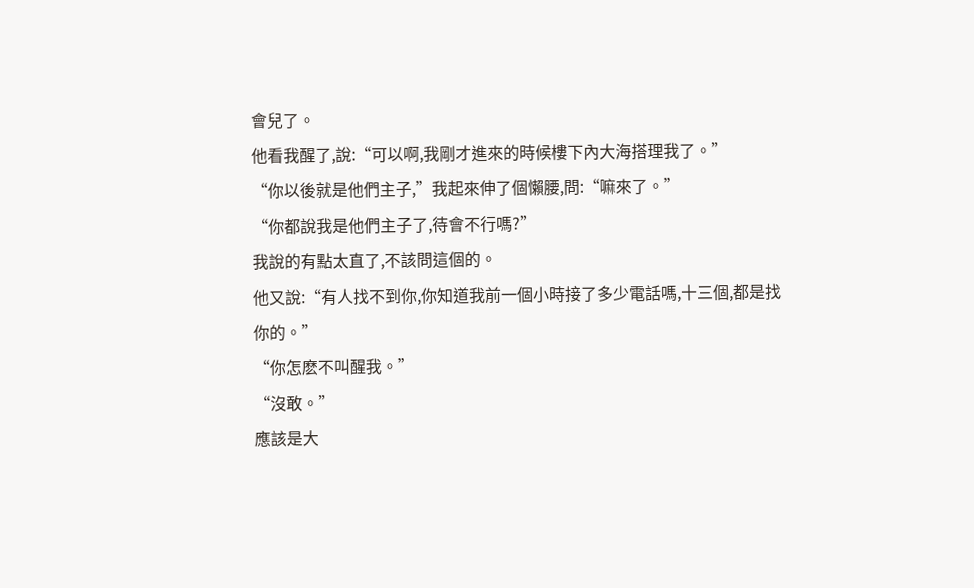會兒了。
他看我醒了,說:“可以啊,我剛才進來的時候樓下內大海搭理我了。”
“你以後就是他們主子,”我起來伸了個懶腰,問:“嘛來了。”
“你都說我是他們主子了,待會不行嗎?”
我說的有點太直了,不該問這個的。
他又說:“有人找不到你,你知道我前一個小時接了多少電話嗎,十三個,都是找你的。”
“你怎麽不叫醒我。”
“沒敢。”
應該是大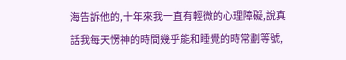海告訴他的,十年來我一直有輕微的心理障礙,說真話我每天愣神的時間幾乎能和睡覺的時常劃等號,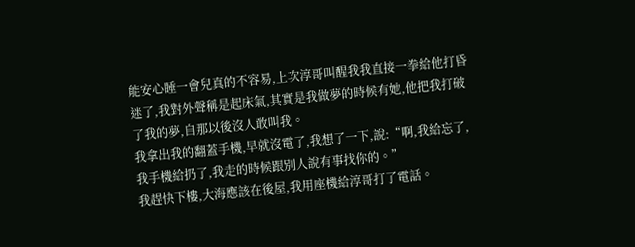能安心睡一會兒真的不容易,上次淳哥叫醒我我直接一拳給他打昏迷了,我對外聲稱是起床氣,其實是我做夢的時候有她,他把我打破了我的夢,自那以後沒人敢叫我。
我拿出我的翻蓋手機,早就沒電了,我想了一下,說:“啊,我給忘了,我手機給扔了,我走的時候跟別人說有事找你的。”
我趕快下樓,大海應該在後屋,我用座機給淳哥打了電話。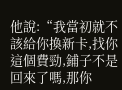他說:“我當初就不該給你換新卡,找你這個費勁,鋪子不是回來了嗎,那你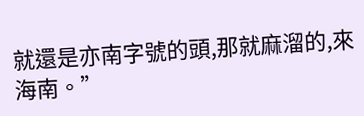就還是亦南字號的頭,那就麻溜的,來海南。”